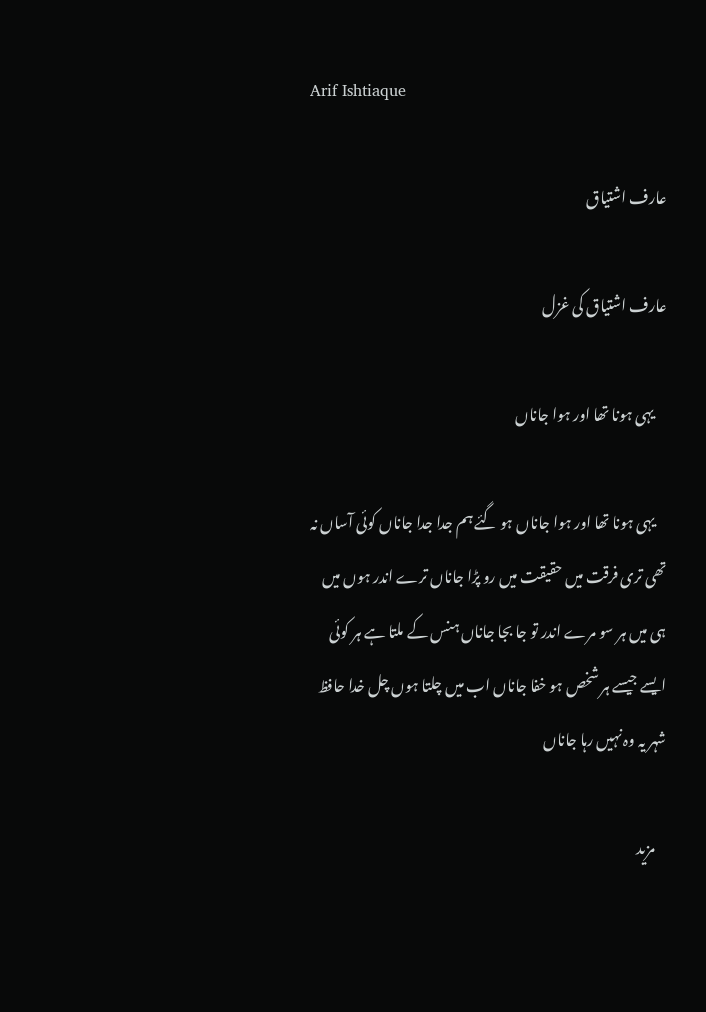Arif Ishtiaque

عارف اشتیاق

عارف اشتیاق کی غزل

    یہی ہونا تھا اور ہوا جاناں

    یہی ہونا تھا اور ہوا جاناں ہو گئے ہم جدا جدا جاناں کوئی آساں نہ تھی تری فرقت میں حقیقت میں رو پڑا جاناں ترے اندر ہوں میں ہی میں ہر سو مرے اندر تو جا بجا جاناں ہنس کے ملتا ہے ہر کوئی ایسے جیسے ہر شخص ہو خفا جاناں اب میں چلتا ہوں چل خدا حافظ شہر یہ وہ نہیں رہا جاناں

    مزید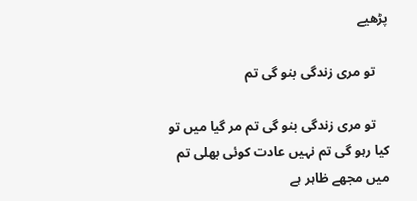پڑھیے

    تو مری زندگی بنو گی تم

    تو مری زندگی بنو گی تم مر گیا میں تو کیا رہو گی تم نہیں عادت کوئی بھلی تم میں مجھے ظاہر ہے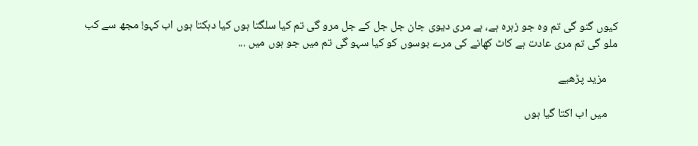کیوں گنو گی تم وہ جو زہرہ ہے، ہے مری دیوی جان جل جل کے جل مرو گی تم کیا سلگتا ہوں کیا دہکتا ہوں اب کہو! مجھ سے کب ملو گی تم مری عادت ہے کاٹ کھانے کی مرے بوسوں کو کیا سہو گی تم میں جو ہوں میں ...

    مزید پڑھیے

    میں اب اکتا گیا ہوں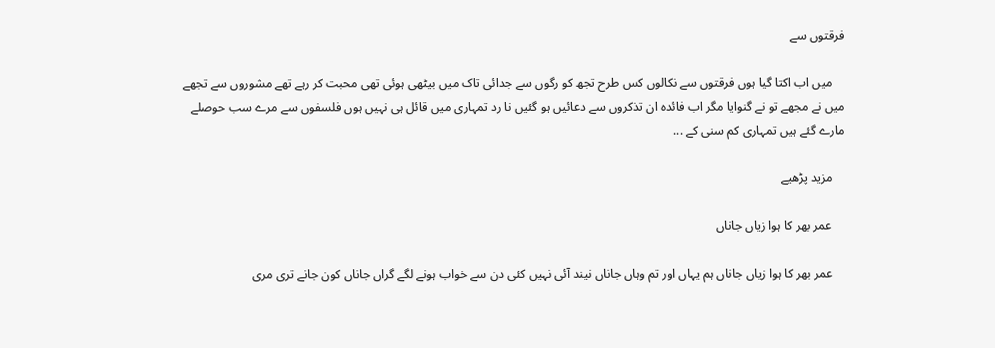فرقتوں سے

    میں اب اکتا گیا ہوں فرقتوں سے نکالوں کس طرح تجھ کو رگوں سے جدائی تاک میں بیٹھی ہوئی تھی محبت کر رہے تھے مشوروں سے تجھے میں نے مجھے تو نے گنوایا مگر اب فائدہ ان تذکروں سے دعائیں ہو گئیں نا رد تمہاری میں قائل ہی نہیں ہوں فلسفوں سے مرے سب حوصلے مارے گئے ہیں تمہاری کم سنی کے ...

    مزید پڑھیے

    عمر بھر کا ہوا زیاں جاناں

    عمر بھر کا ہوا زیاں جاناں ہم یہاں اور تم وہاں جاناں نیند آئی نہیں کئی دن سے خواب ہونے لگے گراں جاناں کون جانے تری مری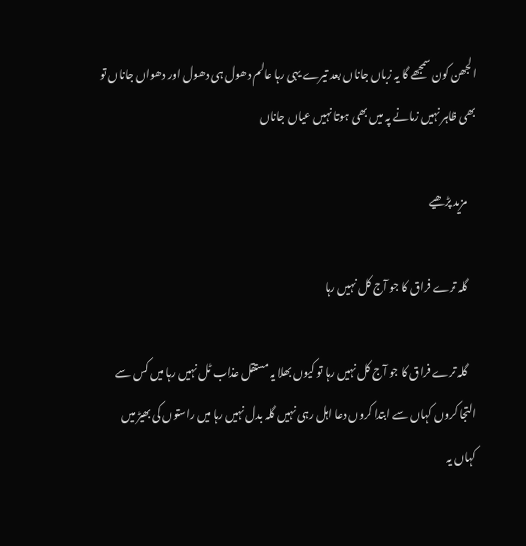الجھن کون سمجھے گا یہ زباں جاناں بعد تیرے یہی رہا عالم دھول ہی دھول اور دھواں جاناں تو بھی ظاہر نہیں زمانے پہ میں بھی ہوتا نہیں عیاں جاناں

    مزید پڑھیے

    گلہ ترے فراق کا جو آج کل نہیں رہا

    گلہ ترے فراق کا جو آج کل نہیں رہا تو کیوں بھلا یہ مستقل عذاب ٹل نہیں رہا میں کس سے التجا کروں کہاں سے ابتدا کروں دعا اہل رہی نہیں گلہ بدل نہیں رہا میں راستوں کی بھیڑ میں کہاں یہ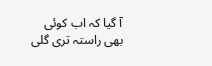آ گیا کہ اب کوئی بھی راستہ تری گلی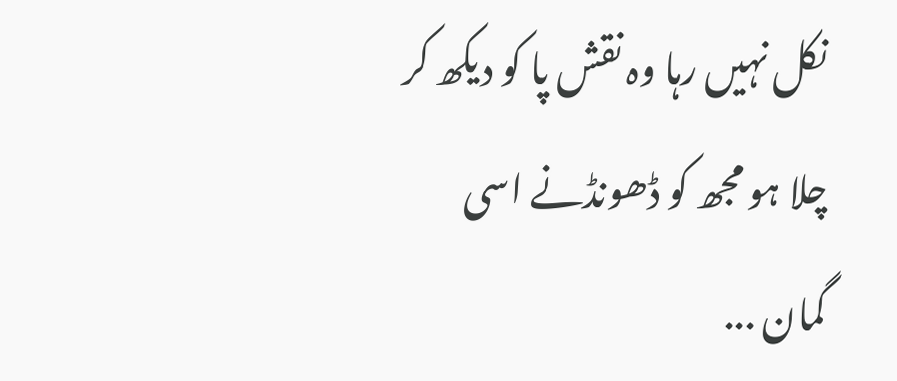نکل نہیں رہا وہ نقش پا کو دیکھ کر چلا ہو مجھ کو ڈھونڈنے اسی گمان ...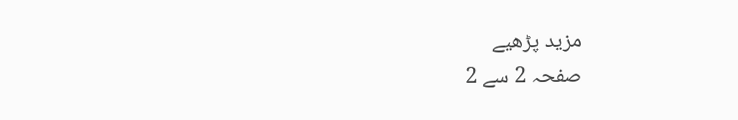مزید پڑھیے
صفحہ 2 سے 2